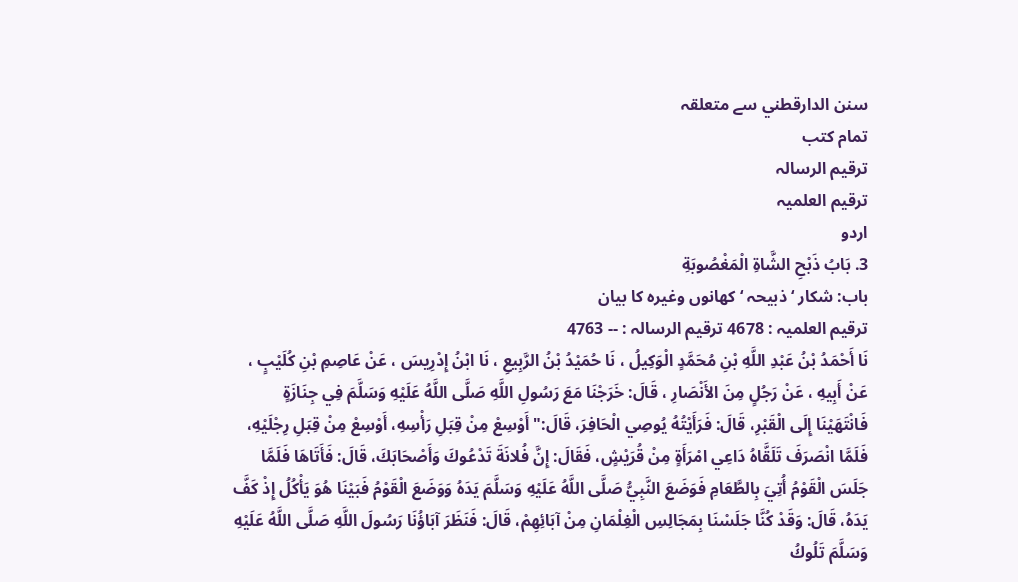سنن الدارقطني سے متعلقہ
تمام کتب
ترقیم الرسالہ
ترقیم العلمیہ
اردو
3. بَابُ ذَبْحِ الشَّاةِ الْمَغْصُوبَةِ
باب: شکار ‘ ذبیحہ ‘ کھانوں وغیرہ کا بیان
ترقیم العلمیہ : 4678 ترقیم الرسالہ : -- 4763
نَا أَحْمَدُ بْنُ عَبْدِ اللَّهِ بْنِ مُحَمَّدٍ الْوَكِيلُ ، نَا حُمَيْدُ بْنُ الرَّبِيعِ ، نَا ابْنُ إِدْرِيسَ ، عَنْ عَاصِمِ بْنِ كُلَيْبٍ ، عَنْ أَبِيهِ ، عَنْ رَجُلٍ مِنَ الأَنْصَارِ ، قَالَ: خَرَجْنَا مَعَ رَسُولِ اللَّهِ صَلَّى اللَّهُ عَلَيْهِ وَسَلَّمَ فِي جِنَازَةٍ فَانْتَهَيْنَا إِلَى الْقَبْرِ، قَالَ: فَرَأَيْتُهُ يُوصِي الْحَافِرَ، قَالَ:" أَوْسِعْ مِنْ قِبَلِ رَأْسِهِ، أَوْسِعْ مِنْ قِبَلِ رِجْلَيْهِ، فَلَمَّا انْصَرَفَ تَلَقَّاهُ دَاعِي امْرَأَةٍ مِنْ قُرَيْشٍ، فَقَالَ: إِنَّ فُلانَةَ تَدْعُوكَ وَأَصْحَابَكَ، قَالَ: فَأَتَاهَا فَلَمَّا جَلَسَ الْقَوْمُ أُتِيَ بِالطَّعَامِ فَوَضَعَ النَّبِيُّ صَلَّى اللَّهُ عَلَيْهِ وَسَلَّمَ يَدَهُ وَوَضَعَ الْقَوْمُ فَبَيْنَا هُوَ يَأْكُلُ إِذْ كَفَّ يَدَهُ، قَالَ: وَقَدْ كُنَّا جَلَسْنَا بِمَجَالِسِ الْغِلْمَانِ مِنْ آبَائِهِمْ، قَالَ: فَنَظَرَ آبَاؤُنَا رَسُولَ اللَّهِ صَلَّى اللَّهُ عَلَيْهِ وَسَلَّمَ تَلُوكُ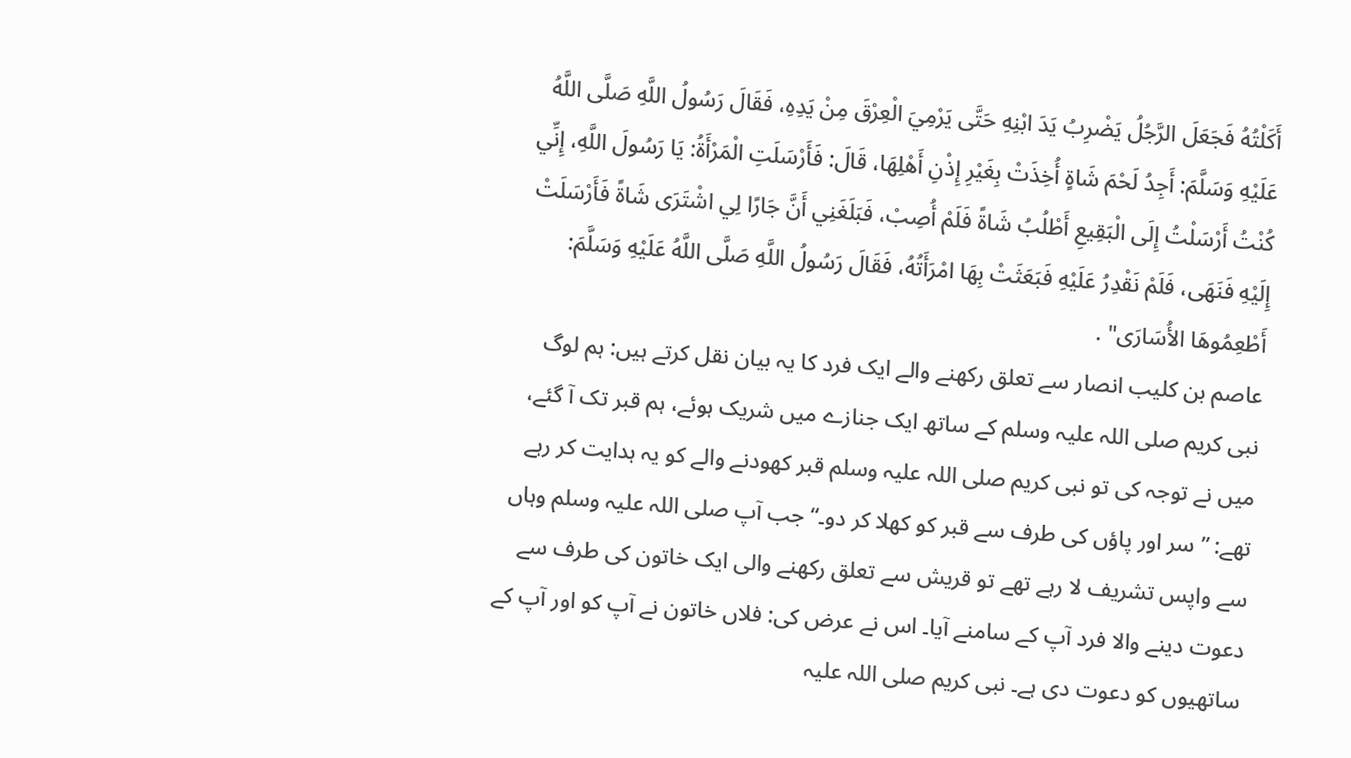أَكَلْتُهُ فَجَعَلَ الرَّجُلُ يَضْرِبُ يَدَ ابْنِهِ حَتَّى يَرْمِيَ الْعِرْقَ مِنْ يَدِهِ، فَقَالَ رَسُولُ اللَّهِ صَلَّى اللَّهُ عَلَيْهِ وَسَلَّمَ: أَجِدُ لَحْمَ شَاةٍ أُخِذَتْ بِغَيْرِ إِذْنِ أَهْلِهَا، قَالَ: فَأَرْسَلَتِ الْمَرْأَةُ: يَا رَسُولَ اللَّهِ، إِنِّي كُنْتُ أَرْسَلْتُ إِلَى الْبَقِيعِ أَطْلُبُ شَاةً فَلَمْ أُصِبْ، فَبَلَغَنِي أَنَّ جَارًا لِي اشْتَرَى شَاةً فَأَرْسَلَتْ إِلَيْهِ فَنَهَى، فَلَمْ نَقْدِرُ عَلَيْهِ فَبَعَثَتْ بِهَا امْرَأَتُهُ، فَقَالَ رَسُولُ اللَّهِ صَلَّى اللَّهُ عَلَيْهِ وَسَلَّمَ: أَطْعِمُوهَا الأُسَارَى" .
عاصم بن کلیب انصار سے تعلق رکھنے والے ایک فرد کا یہ بیان نقل کرتے ہیں: ہم لوگ نبی کریم صلی اللہ علیہ وسلم کے ساتھ ایک جنازے میں شریک ہوئے، ہم قبر تک آ گئے، میں نے توجہ کی تو نبی کریم صلی اللہ علیہ وسلم قبر کھودنے والے کو یہ ہدایت کر رہے تھے: ”سر اور پاؤں کی طرف سے قبر کو کھلا کر دو۔“ جب آپ صلی اللہ علیہ وسلم وہاں سے واپس تشریف لا رہے تھے تو قریش سے تعلق رکھنے والی ایک خاتون کی طرف سے دعوت دینے والا فرد آپ کے سامنے آیا۔ اس نے عرض کی: فلاں خاتون نے آپ کو اور آپ کے ساتھیوں کو دعوت دی ہے۔ نبی کریم صلی اللہ علیہ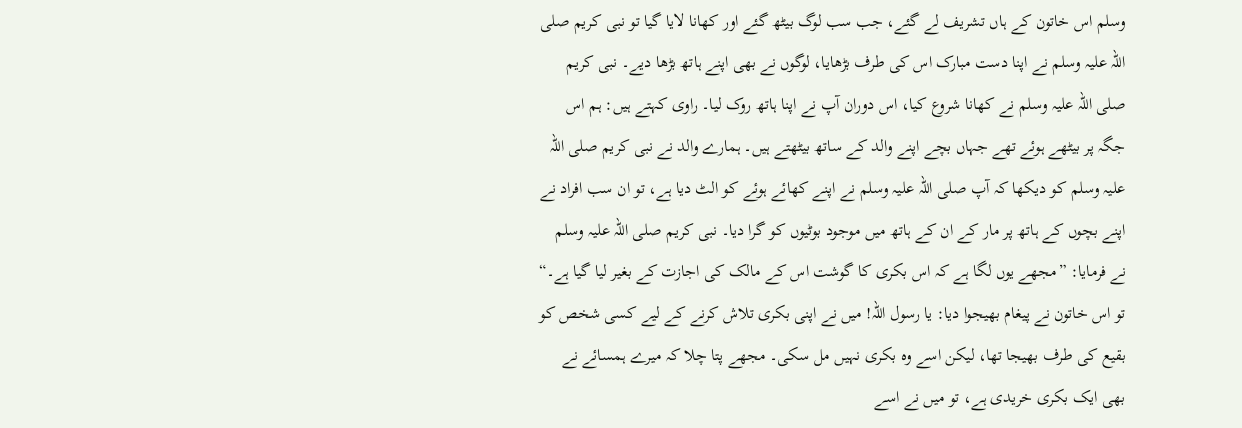وسلم اس خاتون کے ہاں تشریف لے گئے، جب سب لوگ بیٹھ گئے اور کھانا لایا گیا تو نبی کریم صلی اللہ علیہ وسلم نے اپنا دست مبارک اس کی طرف بڑھایا، لوگوں نے بھی اپنے ہاتھ بڑھا دیے۔ نبی کریم صلی اللہ علیہ وسلم نے کھانا شروع کیا، اس دوران آپ نے اپنا ہاتھ روک لیا۔ راوی کہتے ہیں: ہم اس جگہ پر بیٹھے ہوئے تھے جہاں بچے اپنے والد کے ساتھ بیٹھتے ہیں۔ ہمارے والد نے نبی کریم صلی اللہ علیہ وسلم کو دیکھا کہ آپ صلی اللہ علیہ وسلم نے اپنے کھائے ہوئے کو الٹ دیا ہے، تو ان سب افراد نے اپنے بچوں کے ہاتھ پر مار کے ان کے ہاتھ میں موجود بوٹیوں کو گرا دیا۔ نبی کریم صلی اللہ علیہ وسلم نے فرمایا: ”مجھے یوں لگا ہے کہ اس بکری کا گوشت اس کے مالک کی اجازت کے بغیر لیا گیا ہے۔“ تو اس خاتون نے پیغام بھیجوا دیا: یا رسول اللہ! میں نے اپنی بکری تلاش کرنے کے لیے کسی شخص کو بقیع کی طرف بھیجا تھا، لیکن اسے وہ بکری نہیں مل سکی۔ مجھے پتا چلا کہ میرے ہمسائے نے بھی ایک بکری خریدی ہے، تو میں نے اسے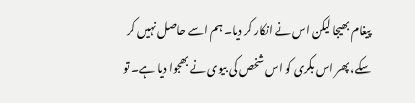پیغام بھیجا لیکن اس نے انکار کر دیا۔ ہم اسے حاصل نہیں کر سکے، پھر اس بکری کو اس شخص کی بیوی نے بھجوا دیا ہے۔ تو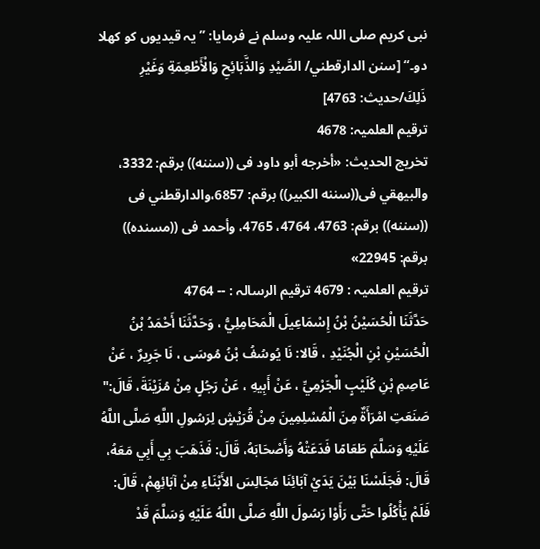نبی کریم صلی اللہ علیہ وسلم نے فرمایا: ”یہ قیدیوں کو کھلا دو۔“ [سنن الدارقطني/ الصَّيْدِ وَالذَّبَائِحِ وَالْأَطْعِمَةِ وَغَيْرِ ذَلِكَ/حدیث: 4763]
ترقیم العلمیہ: 4678
تخریج الحدیث: «أخرجه أبو داود فى ((سننه)) برقم: 3332، والبيهقي فى((سننه الكبير)) برقم: 6857،والدارقطني فى ((سننه)) برقم: 4763، 4764، 4765، وأحمد فى ((مسنده)) برقم: 22945»
ترقیم العلمیہ : 4679 ترقیم الرسالہ : -- 4764
حَدَّثَنَا الْحُسَيْنُ بْنُ إِسْمَاعِيلَ الْمَحَامِلِيُّ ، وَحَدَّثَنَا أَحْمَدُ بْنُ الْحُسَيْنِ بْنِ الْجُنَيْدِ ، قَالا: نَا يُوسُفُ بْنُ مُوسَى ، نَا جَرِيرٌ ، عَنْ عَاصِمِ بْنِ كُلَيْبٍ الْجَرْمِيِّ ، عَنْ أَبِيهِ ، عَنْ رَجُلٍ مِنْ مُزَيْنَةَ، قَالَ:" صَنَعَتِ امْرَأَةٌ مِنَ الْمُسْلِمِينَ مِنْ قُرَيْشٍ لِرَسُولِ اللَّهِ صَلَّى اللَّهُ عَلَيْهِ وَسَلَّمَ طَعَامًا فَدَعَتْهُ وَأَصْحَابَهُ، قَالَ: فَذَهَبَ بِي أَبِي مَعَهُ، قَالَ: فَجَلَسْنَا بَيْنَ يَدَيْ آبَائِنَا مَجَالِسَ الأَبْنَاءِ مِنْ آبَائِهِمْ، قَالَ: فَلَمْ يَأْكُلُوا حَتَّى رَأَوْا رَسُولَ اللَّهِ صَلَّى اللَّهُ عَلَيْهِ وَسَلَّمَ قَدْ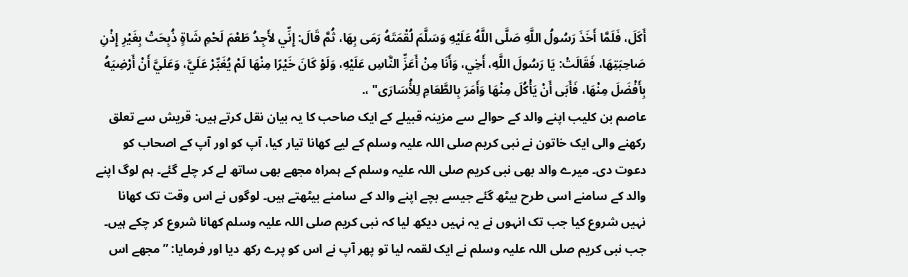أَكَلَ، فَلَمَّا أَخَذَ رَسُولُ اللَّهِ صَلَّى اللَّهُ عَلَيْهِ وَسَلَّمَ لُقْمَتَهُ رَمَى بِهَا، ثُمَّ قَالَ: إِنِّي لأَجِدُ طَعْمَ لَحْمِ شَاةٍ ذُبِحَتْ بِغَيْرِ إِذْنِ صَاحِبَتِهَا، فَقَالَتْ: يَا رَسُولَ اللَّهِ، أَخِي، وَأَنَا مِنْ أَعَزِّ النَّاسِ عَلَيْهِ، وَلَوْ كَانَ خَيْرًا مِنْهَا لَمْ يُغَبِّرْ عَلَيَّ، وَعَلَيَّ أَنْ أَرْضِيَهُ بِأَفْضَلَ مِنْهَا، فَأَبَى أَنْ يَأْكُلَ مِنْهَا وَأَمَرَ بِالطَّعَامِ لِلأُسَارَى" ،.
عاصم بن کلیب اپنے والد کے حوالے سے مزینہ قبیلے کے ایک صاحب کا یہ بیان نقل کرتے ہیں: قریش سے تعلق رکھنے والی ایک خاتون نے نبی کریم صلی اللہ علیہ وسلم کے لیے کھانا تیار کیا، آپ کو اور آپ کے اصحاب کو دعوت دی۔ میرے والد بھی نبی کریم صلی اللہ علیہ وسلم کے ہمراہ مجھے بھی ساتھ لے کر چلے گئے۔ ہم لوگ اپنے والد کے سامنے اسی طرح بیٹھ گئے جیسے بچے اپنے والد کے سامنے بیٹھتے ہیں۔ لوگوں نے اس وقت تک کھانا نہیں شروع کیا جب تک انہوں نے یہ نہیں دیکھ لیا کہ نبی کریم صلی اللہ علیہ وسلم کھانا شروع کر چکے ہیں۔ جب نبی کریم صلی اللہ علیہ وسلم نے ایک لقمہ لیا تو پھر آپ نے اس کو پرے رکھ دیا اور فرمایا: ”مجھے اس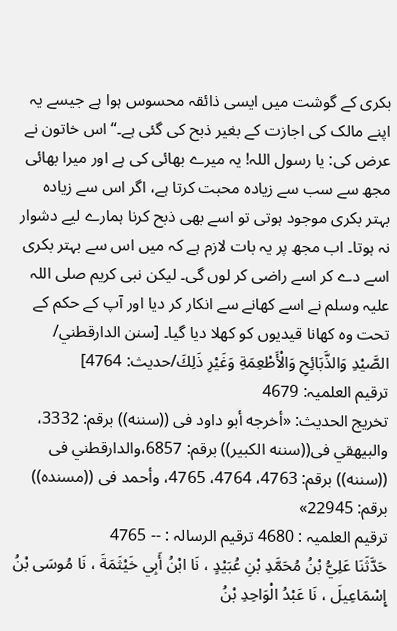بکری کے گوشت میں ایسی ذائقہ محسوس ہوا ہے جیسے یہ اپنے مالک کی اجازت کے بغیر ذبح کی گئی ہے۔“ اس خاتون نے عرض کی: یا رسول اللہ! یہ میرے بھائی کی ہے اور میرا بھائی مجھ سے سب سے زیادہ محبت کرتا ہے، اگر اس سے زیادہ بہتر بکری موجود ہوتی تو اسے بھی ذبح کرنا ہمارے لیے دشوار نہ ہوتا۔ اب مجھ پر یہ بات لازم ہے کہ میں اس سے بہتر بکری اسے دے کر اسے راضی کر لوں گی۔ لیکن نبی کریم صلی اللہ علیہ وسلم نے اسے کھانے سے انکار کر دیا اور آپ کے حکم کے تحت وہ کھانا قیدیوں کو کھلا دیا گیا۔ [سنن الدارقطني/ الصَّيْدِ وَالذَّبَائِحِ وَالْأَطْعِمَةِ وَغَيْرِ ذَلِكَ/حدیث: 4764]
ترقیم العلمیہ: 4679
تخریج الحدیث: «أخرجه أبو داود فى ((سننه)) برقم: 3332، والبيهقي فى((سننه الكبير)) برقم: 6857،والدارقطني فى ((سننه)) برقم: 4763، 4764، 4765، وأحمد فى ((مسنده)) برقم: 22945»
ترقیم العلمیہ : 4680 ترقیم الرسالہ : -- 4765
حَدَّثَنَا عَلِيُّ بْنُ مُحَمَّدِ بْنِ عُبَيْدٍ ، نَا ابْنُ أَبِي خَيْثَمَةَ ، نَا مُوسَى بْنُ إِسْمَاعِيلَ ، نَا عَبْدُ الْوَاحِدِ بْنُ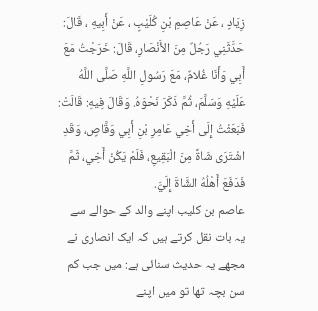زِيَادٍ ، عَنْ عَاصِمِ بْنِ كُلَيْبٍ ، عَنْ أَبِيهِ ، قَالَ: حَدَّثَنِي رَجُلٌ مِنَ الأَنْصَارِ، قَالَ: خَرَجْتُ مَعَ أَبِي وَأَنَا غُلامٌ، مَعَ رَسُولِ اللَّهِ صَلَّى اللَّهُ عَلَيْهِ وَسَلَّمَ، ثُمَّ ذَكَرَ نَحْوَهُ. وَقَالَ فِيهِ: قَالَتْ: فَبَعَثْتُ إِلَى أَخِي عَامِرِ بْنِ أَبِي وَقَّاصٍ، وَقَدِ اشْتَرَى شَاةً مِنَ الْبَقِيعِ، فَلَمْ يَكُنْ أَخِي، ثَمَّ فَدَفَعَ أَهْلُهُ الشَّاةَ إِلَيَّ.
عاصم بن کلیب اپنے والد کے حوالے سے یہ بات نقل کرتے ہیں کہ ایک انصاری نے مجھے یہ حدیث سنائی ہے: میں جب کم سن بچہ تھا تو میں اپنے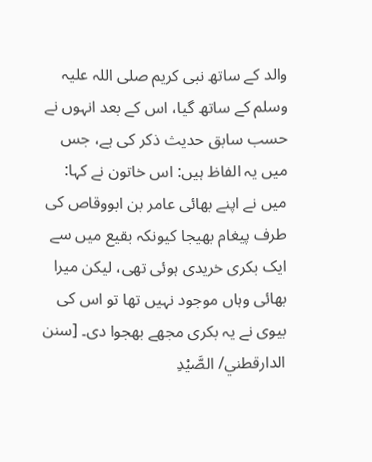والد کے ساتھ نبی کریم صلی اللہ علیہ وسلم کے ساتھ گیا، اس کے بعد انہوں نے حسب سابق حدیث ذکر کی ہے، جس میں یہ الفاظ ہیں: اس خاتون نے کہا: میں نے اپنے بھائی عامر بن ابووقاص کی طرف پیغام بھیجا کیونکہ بقیع میں سے ایک بکری خریدی ہوئی تھی، لیکن میرا بھائی وہاں موجود نہیں تھا تو اس کی بیوی نے یہ بکری مجھے بھجوا دی۔ [سنن الدارقطني/ الصَّيْدِ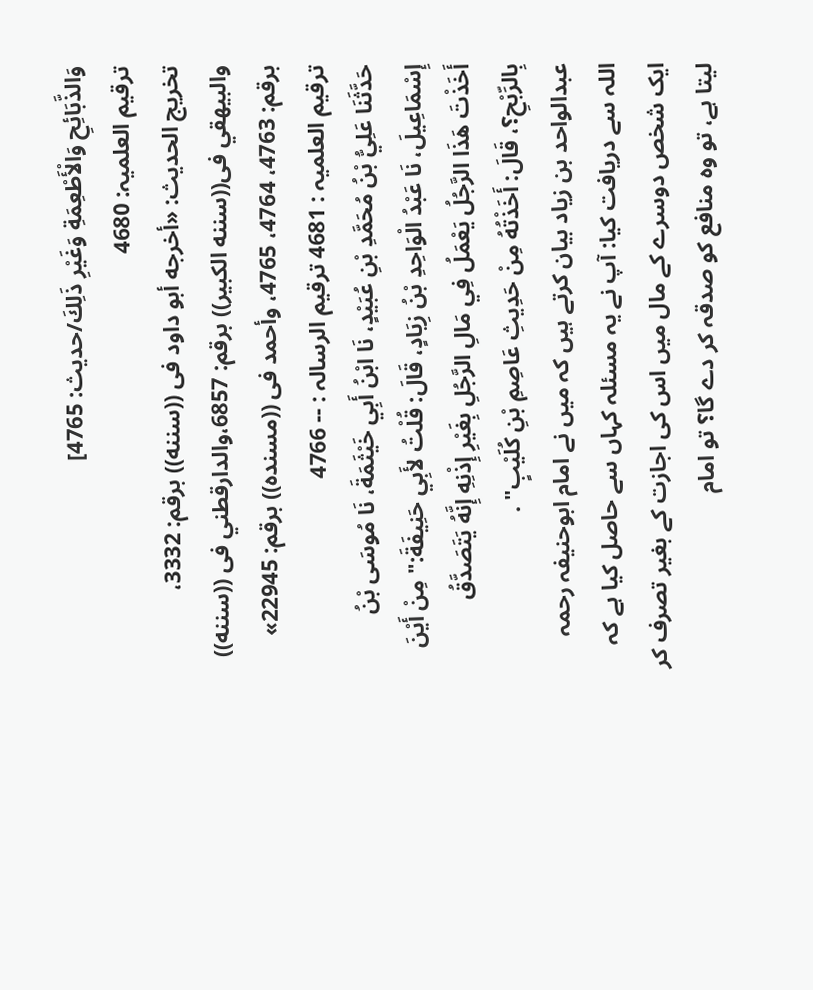وَالذَّبَائِحِ وَالْأَطْعِمَةِ وَغَيْرِ ذَلِكَ/حدیث: 4765]
ترقیم العلمیہ: 4680
تخریج الحدیث: «أخرجه أبو داود فى ((سننه)) برقم: 3332، والبيهقي فى((سننه الكبير)) برقم: 6857،والدارقطني فى ((سننه)) برقم: 4763، 4764، 4765، وأحمد فى ((مسنده)) برقم: 22945»
ترقیم العلمیہ : 4681 ترقیم الرسالہ : -- 4766
حَدَّثَنَا عَلِيُّ بْنُ مُحَمَّدِ بْنِ عُبَيْدٍ، نَا ابْنُ أَبِي خَيْثَمَةَ، نَا مُوسَى بْنُ إِسْمَاعِيلَ، نَا عَبْدُ الْوَاحِدِ بْنُ زِيَادٍ، قَالَ: قُلْتُ لأَبِي حَنِيفَةَ:" مِنْ أَيْنَ أَخَذْتَ هَذَا الرَّجُلُ يَعْمَلُ فِي مَالِ الرَّجُلِ بِغَيْرِ إِذْنِهِ إِنَّهُ يَتَصَدَّقُ بِالرِّبْحِ؟، قَالَ: أَخَذْتُهُ مِنْ حَدِيثِ عَاصِمِ بْنِ كُلَيْبٍ" .
عبدالواحد بن زیاد بیان کرتے ہیں کہ میں نے امام ابوحنیفہ رحمہ اللہ سے دریافت کیا: آپ نے یہ مسئلہ کہاں سے حاصل کیا ہے کہ ایک شخص دوسرے کے مال میں اس کی اجازت کے بغیر تصرف کر لیتا ہے، تو وہ منافع کو صدقہ کر دے گا؟ تو امام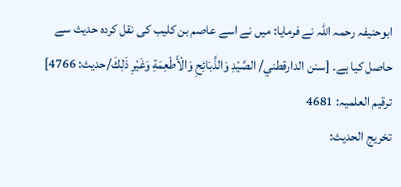ابوحنیفہ رحمہ اللہ نے فرمایا: میں نے اسے عاصم بن کلیب کی نقل کردہ حدیث سے حاصل کیا ہے۔ [سنن الدارقطني/ الصَّيْدِ وَالذَّبَائِحِ وَالْأَطْعِمَةِ وَغَيْرِ ذَلِكَ/حدیث: 4766]
ترقیم العلمیہ: 4681
تخریج الحدیث: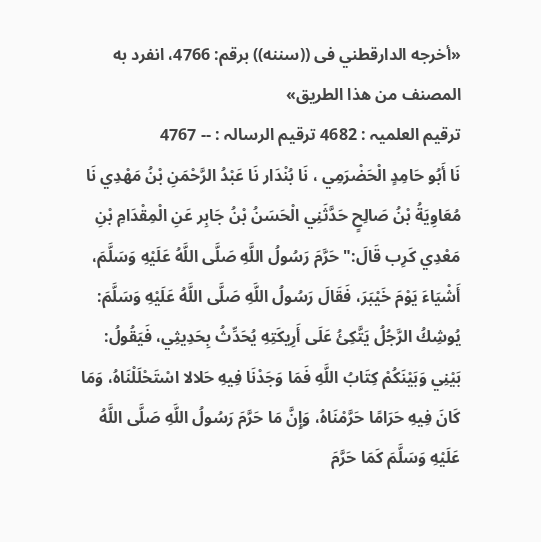«أخرجه الدارقطني فى ((سننه)) برقم: 4766، انفرد به المصنف من هذا الطريق»
ترقیم العلمیہ : 4682 ترقیم الرسالہ : -- 4767
نَا أَبُو حَامِدٍ الْحَضْرَمِي ، نَا بُنْدَار نَا عَبْدُ الرَّحْمَنِ بْنُ مَهْدِي نَا مُعَاوِيَةُ بْنُ صَالِحٍ حَدَّثَنِي الْحَسَنُ بْنُ جَابِر عَنِ الْمِقْدَامِ بْنِ مَعْدِي كَرِب قَالَ:" حَرَّمَ رَسُولُ اللَّهِ صَلَّى اللَّهُ عَلَيْهِ وَسَلَّمَ، أَشْيَاءَ يَوْمَ خَيْبَرَ، فَقَالَ رَسُولُ اللَّهِ صَلَّى اللَّهُ عَلَيْهِ وَسَلَّمَ: يُوشِكُ الرَّجُلُ يَتَّكِئُ عَلَى أَرِيكَتِهِ يُحَدِّثُ بِحَدِيثِي، فَيَقُولُ: بَيْنِي وَبَيْنَكُمْ كِتَابُ اللَّهِ فَمَا وَجَدْنَا فِيهِ حَلالا اسْتَحْلَلْنَاهُ، وَمَا كَانَ فِيهِ حَرَامًا حَرَّمْنَاهُ، وَإِنَّ مَا حَرَّمَ رَسُولُ اللَّهِ صَلَّى اللَّهُ عَلَيْهِ وَسَلَّمَ كَمَا حَرَّمَ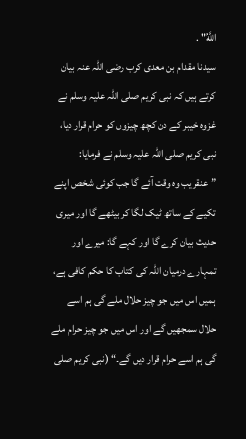اللَّهُ" .
سیدنا مقدام بن معدی کرب رضی اللہ عنہ بیان کرتے ہیں کہ نبی کریم صلی اللہ علیہ وسلم نے غزوہ خیبر کے دن کچھ چیزوں کو حرام قرار دیا، نبی کریم صلی اللہ علیہ وسلم نے فرمایا: ”عنقریب وہ وقت آئے گا جب کوئی شخص اپنے تکیے کے ساتھ ٹیک لگا کر بیٹھے گا اور میری حدیث بیان کرے گا اور کہے گا: میرے اور تمہارے درمیان اللہ کی کتاب کا حکم کافی ہے، ہمیں اس میں جو چیز حلال ملے گی ہم اسے حلال سمجھیں گے اور اس میں جو چیز حرام ملے گی ہم اسے حرام قرار دیں گے۔“ (نبی کریم صلی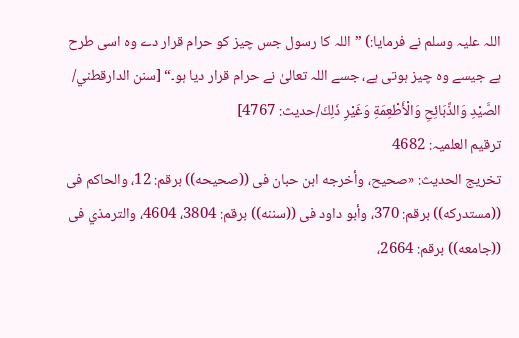اللہ علیہ وسلم نے فرمایا:) ”اللہ کا رسول جس چیز کو حرام قرار دے وہ اسی طرح ہے جیسے وہ چیز ہوتی ہے، جسے اللہ تعالیٰ نے حرام قرار دیا ہو۔“ [سنن الدارقطني/ الصَّيْدِ وَالذَّبَائِحِ وَالْأَطْعِمَةِ وَغَيْرِ ذَلِكَ/حدیث: 4767]
ترقیم العلمیہ: 4682
تخریج الحدیث: «صحيح، وأخرجه ابن حبان فى ((صحيحه)) برقم: 12، والحاكم فى ((مستدركه)) برقم: 370، وأبو داود فى ((سننه)) برقم: 3804، 4604، والترمذي فى ((جامعه)) برقم: 2664،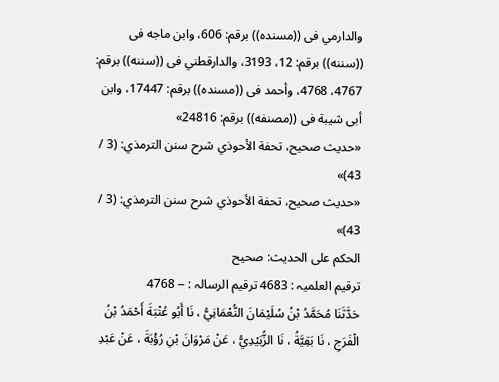والدارمي فى ((مسنده)) برقم: 606، وابن ماجه فى ((سننه)) برقم: 12، 3193، والدارقطني فى ((سننه)) برقم: 4767، 4768، وأحمد فى ((مسنده)) برقم: 17447، وابن أبى شيبة فى ((مصنفه)) برقم: 24816»
«حديث صحيح، تحفة الأحوذي شرح سنن الترمذي: (3 / 43)»
«حديث صحيح، تحفة الأحوذي شرح سنن الترمذي: (3 / 43)»
الحكم على الحديث: صحيح
ترقیم العلمیہ : 4683 ترقیم الرسالہ : -- 4768
حَدَّثَنَا مُحَمَّدُ بْنُ سُلَيْمَانَ النُّعْمَانِيُّ ، نَا أَبُو عُتْبَةَ أَحْمَدُ بْنُ الْفَرَجِ ، نَا بَقِيَّةُ ، نَا الزُّبَيْدِيُّ ، عَنْ مَرْوَانَ بْنِ رُؤْبَةَ ، عَنْ عَبْدِ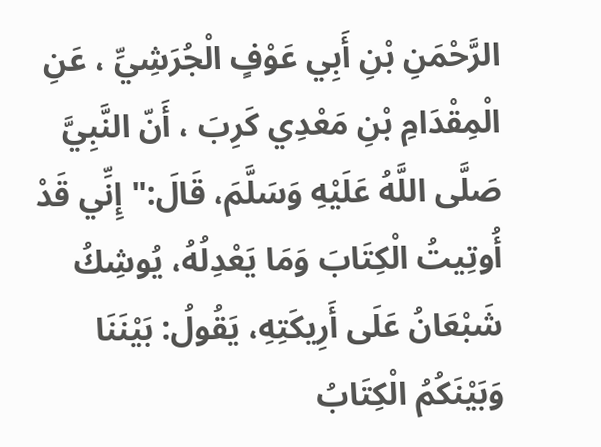الرَّحْمَنِ بْنِ أَبِي عَوْفٍ الْجُرَشِيِّ ، عَنِ الْمِقْدَامِ بْنِ مَعْدِي كَرِبَ ، أَنّ النَّبِيَّ صَلَّى اللَّهُ عَلَيْهِ وَسَلَّمَ، قَالَ:" إِنِّي قَدْ أُوتِيتُ الْكِتَابَ وَمَا يَعْدِلُهُ، يُوشِكُ شَبْعَانُ عَلَى أَرِيكَتِهِ، يَقُولُ: بَيْنَنَا وَبَيْنَكُمُ الْكِتَابُ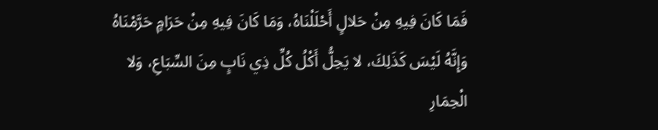فَمَا كَانَ فِيهِ مِنْ حَلالٍ أَحْلَلْنَاهُ، وَمَا كَانَ فِيهِ مِنْ حَرَامٍ حَرَّمْنَاهُ وَإِنَّهُ لَيْسَ كَذَلِكَ، لا يَحِلُّ أَكْلُ كُلِّ ذِي نَابٍ مِنَ السِّبَاعِ، وَلا الْحِمَارِ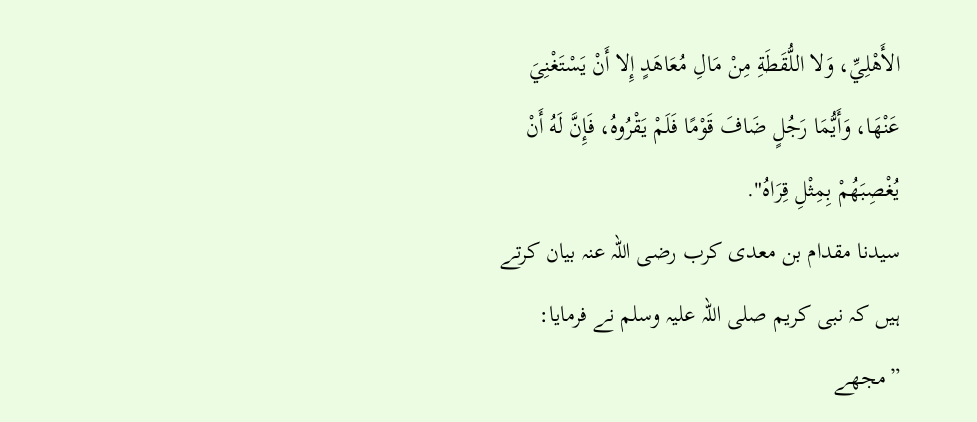الأَهْلِيِّ، وَلا اللُّقَطَةِ مِنْ مَالِ مُعَاهَدٍ إِلا أَنْ يَسْتَغْنِيَ عَنْهَا، وَأَيُّمَا رَجُلٍ ضَافَ قَوْمًا فَلَمْ يَقْرُوهُ، فَإِنَّ لَهُ أَنْ يُغْصِبَهُمْ بِمِثْلِ قِرَاهُ".
سیدنا مقدام بن معدی کرب رضی اللہ عنہ بیان کرتے ہیں کہ نبی کریم صلی اللہ علیہ وسلم نے فرمایا: ”مجھے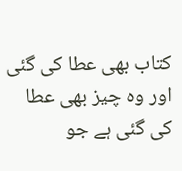کتاب بھی عطا کی گئی اور وہ چیز بھی عطا کی گئی ہے جو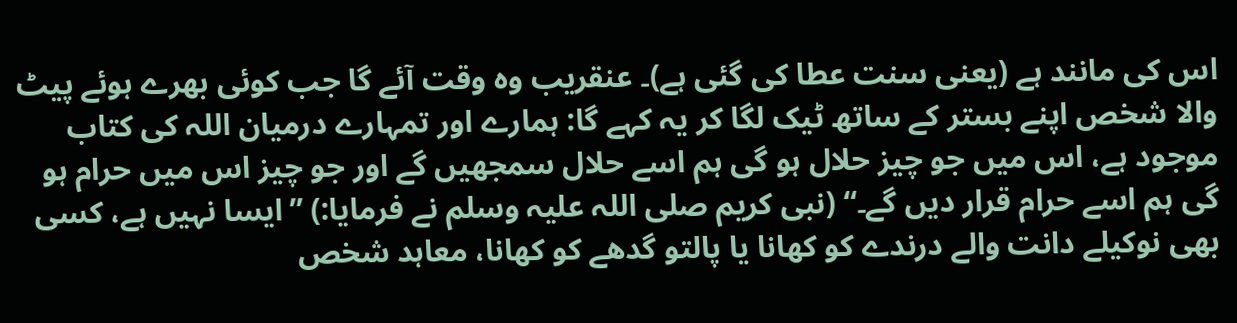اس کی مانند ہے (یعنی سنت عطا کی گئی ہے)۔ عنقریب وہ وقت آئے گا جب کوئی بھرے ہوئے پیٹ والا شخص اپنے بستر کے ساتھ ٹیک لگا کر یہ کہے گا: ہمارے اور تمہارے درمیان اللہ کی کتاب موجود ہے، اس میں جو چیز حلال ہو گی ہم اسے حلال سمجھیں گے اور جو چیز اس میں حرام ہو گی ہم اسے حرام قرار دیں گے۔“ (نبی کریم صلی اللہ علیہ وسلم نے فرمایا:) ”ایسا نہیں ہے، کسی بھی نوکیلے دانت والے درندے کو کھانا یا پالتو گدھے کو کھانا، معاہد شخص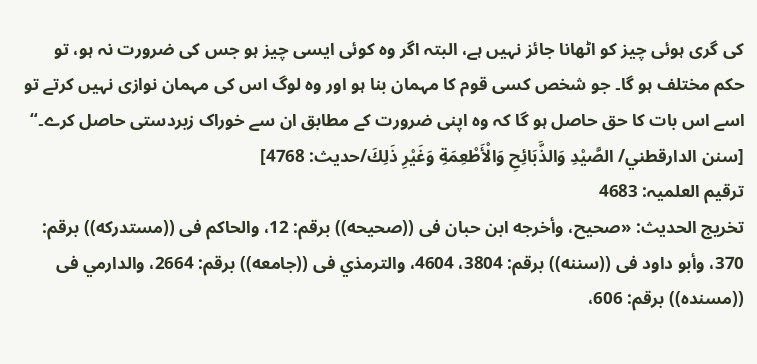کی گری ہوئی چیز کو اٹھانا جائز نہیں ہے، البتہ اگر وہ کوئی ایسی چیز ہو جس کی ضرورت نہ ہو، تو حکم مختلف ہو گا۔ جو شخص کسی قوم کا مہمان بنا ہو اور وہ لوگ اس کی مہمان نوازی نہیں کرتے تو اسے اس بات کا حق حاصل ہو گا کہ وہ اپنی ضرورت کے مطابق ان سے خوراک زبردستی حاصل کرے۔“ [سنن الدارقطني/ الصَّيْدِ وَالذَّبَائِحِ وَالْأَطْعِمَةِ وَغَيْرِ ذَلِكَ/حدیث: 4768]
ترقیم العلمیہ: 4683
تخریج الحدیث: «صحيح، وأخرجه ابن حبان فى ((صحيحه)) برقم: 12، والحاكم فى ((مستدركه)) برقم: 370، وأبو داود فى ((سننه)) برقم: 3804، 4604، والترمذي فى ((جامعه)) برقم: 2664، والدارمي فى ((مسنده)) برقم: 606،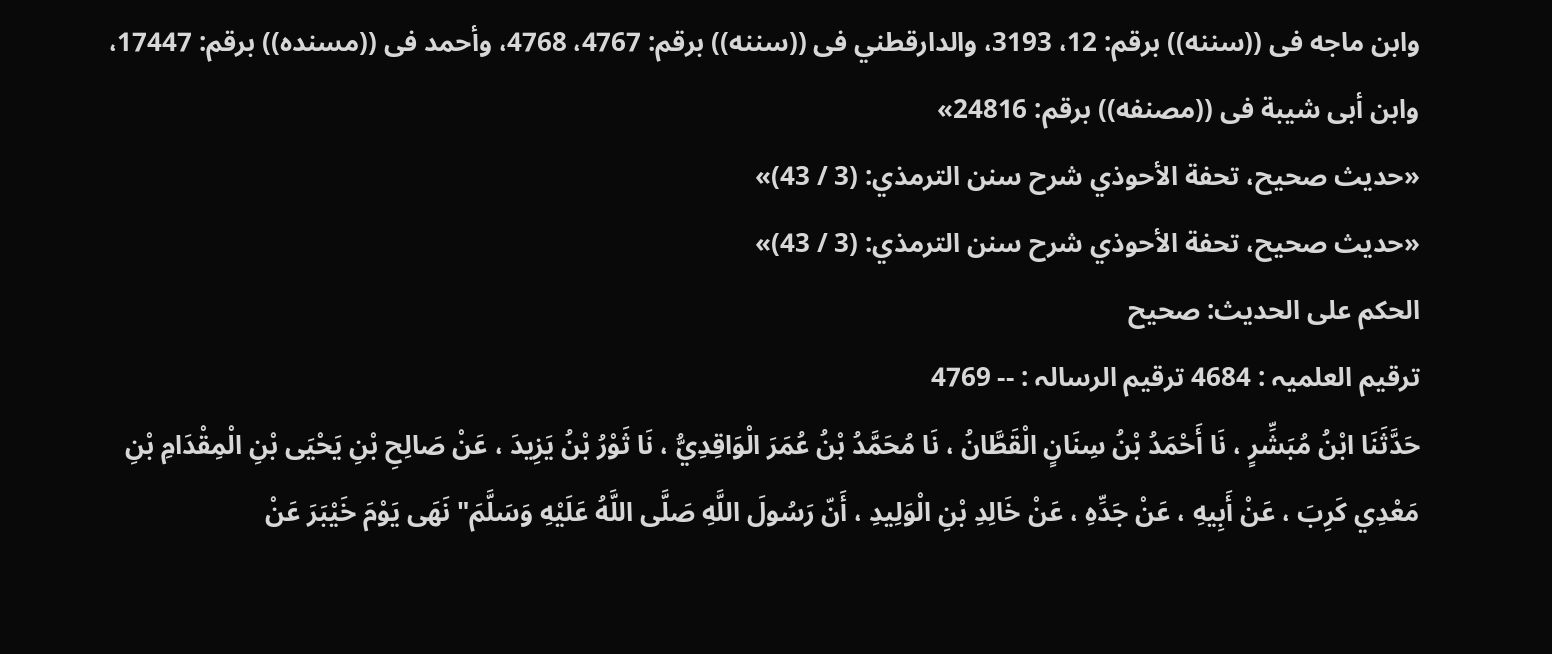وابن ماجه فى ((سننه)) برقم: 12، 3193، والدارقطني فى ((سننه)) برقم: 4767، 4768، وأحمد فى ((مسنده)) برقم: 17447، وابن أبى شيبة فى ((مصنفه)) برقم: 24816»
«حديث صحيح، تحفة الأحوذي شرح سنن الترمذي: (3 / 43)»
«حديث صحيح، تحفة الأحوذي شرح سنن الترمذي: (3 / 43)»
الحكم على الحديث: صحيح
ترقیم العلمیہ : 4684 ترقیم الرسالہ : -- 4769
حَدَّثَنَا ابْنُ مُبَشِّرٍ ، نَا أَحْمَدُ بْنُ سِنَانٍ الْقَطَّانُ ، نَا مُحَمَّدُ بْنُ عُمَرَ الْوَاقِدِيُّ ، نَا ثَوْرُ بْنُ يَزِيدَ ، عَنْ صَالِحِ بْنِ يَحْيَى بْنِ الْمِقْدَامِ بْنِ مَعْدِي كَرِبَ ، عَنْ أَبِيهِ ، عَنْ جَدِّهِ ، عَنْ خَالِدِ بْنِ الْوَلِيدِ ، أَنّ رَسُولَ اللَّهِ صَلَّى اللَّهُ عَلَيْهِ وَسَلَّمَ" نَهَى يَوْمَ خَيْبَرَ عَنْ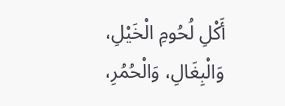أَكْلِ لُحُومِ الْخَيْلِ، وَالْبِغَالِ، وَالْحُمُرِ،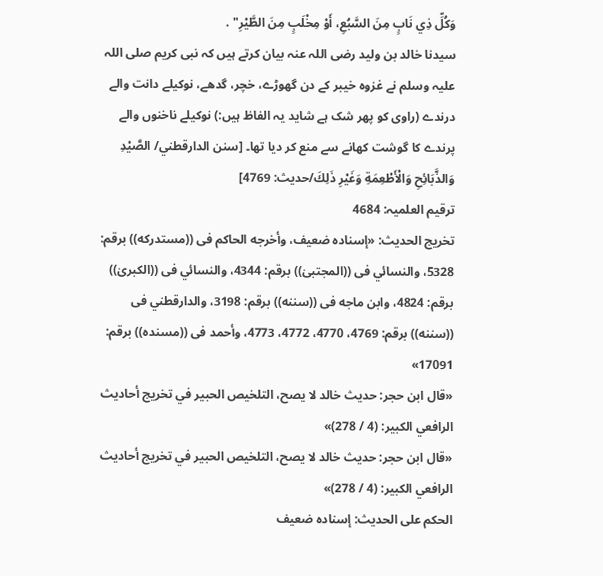وَكُلِّ ذِي نَابٍ مِنَ السَّبُعِ، أَوْ مِخْلَبٍ مِنَ الطَّيْرِ" .
سیدنا خالد بن ولید رضی اللہ عنہ بیان کرتے ہیں کہ نبی کریم صلی اللہ علیہ وسلم نے غزوہ خیبر کے دن گھوڑے، خچر، گدھے، نوکیلے دانت والے درندے (راوی کو پھر شک ہے شاید یہ الفاظ ہیں:) نوکیلے ناخنوں والے پرندے کا گوشت کھانے سے منع کر دیا تھا۔ [سنن الدارقطني/ الصَّيْدِ وَالذَّبَائِحِ وَالْأَطْعِمَةِ وَغَيْرِ ذَلِكَ/حدیث: 4769]
ترقیم العلمیہ: 4684
تخریج الحدیث: «إسناده ضعيف، وأخرجه الحاكم فى ((مستدركه)) برقم: 5328، والنسائي فى ((المجتبیٰ)) برقم: 4344، والنسائي فى ((الكبریٰ)) برقم: 4824، وابن ماجه فى ((سننه)) برقم: 3198، والدارقطني فى ((سننه)) برقم: 4769، 4770، 4772، 4773، وأحمد فى ((مسنده)) برقم: 17091»
«قال ابن حجر: حديث خالد لا يصح، التلخيص الحبير في تخريج أحاديث الرافعي الكبير: (4 / 278)»
«قال ابن حجر: حديث خالد لا يصح، التلخيص الحبير في تخريج أحاديث الرافعي الكبير: (4 / 278)»
الحكم على الحديث: إسناده ضعيف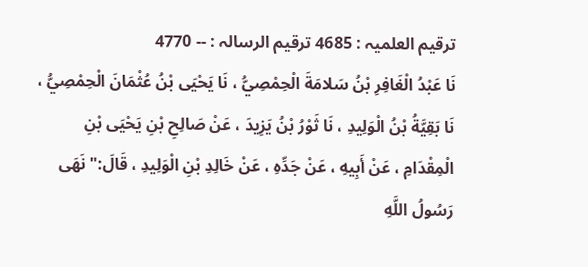ترقیم العلمیہ : 4685 ترقیم الرسالہ : -- 4770
نَا عَبْدُ الْغَافِرِ بْنُ سَلامَةَ الْحِمْصِيُّ ، نَا يَحْيَى بْنُ عُثْمَانَ الْحِمْصِيُّ ، نَا بَقِيَّةُ بْنُ الْوَلِيدِ ، نَا ثَوْرُ بْنُ يَزِيدَ ، عَنْ صَالِحِ بْنِ يَحْيَى بْنِ الْمِقْدَامِ ، عَنْ أَبِيهِ ، عَنْ جَدِّهِ ، عَنْ خَالِدِ بْنِ الْوَلِيدِ ، قَالَ:" نَهَى رَسُولُ اللَّهِ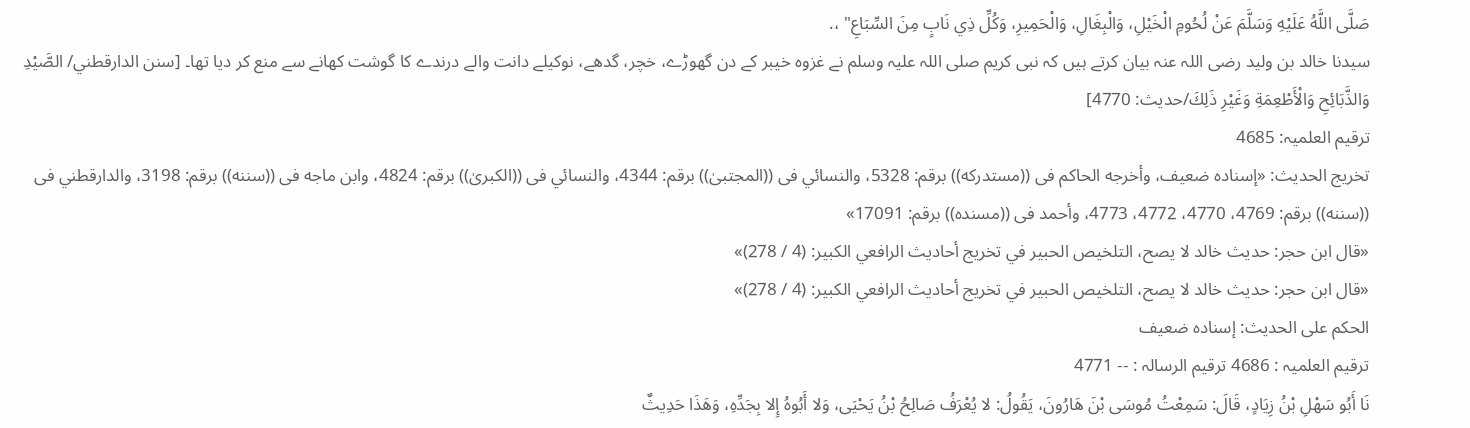صَلَّى اللَّهُ عَلَيْهِ وَسَلَّمَ عَنْ لُحُومِ الْخَيْلِ، وَالْبِغَالِ، وَالْحَمِيرِ، وَكُلِّ ذِي نَابٍ مِنَ السِّبَاعِ" ،.
سیدنا خالد بن ولید رضی اللہ عنہ بیان کرتے ہیں کہ نبی کریم صلی اللہ علیہ وسلم نے غزوہ خیبر کے دن گھوڑے، خچر، گدھے، نوکیلے دانت والے درندے کا گوشت کھانے سے منع کر دیا تھا۔ [سنن الدارقطني/ الصَّيْدِ وَالذَّبَائِحِ وَالْأَطْعِمَةِ وَغَيْرِ ذَلِكَ/حدیث: 4770]
ترقیم العلمیہ: 4685
تخریج الحدیث: «إسناده ضعيف، وأخرجه الحاكم فى ((مستدركه)) برقم: 5328، والنسائي فى ((المجتبیٰ)) برقم: 4344، والنسائي فى ((الكبریٰ)) برقم: 4824، وابن ماجه فى ((سننه)) برقم: 3198، والدارقطني فى ((سننه)) برقم: 4769، 4770، 4772، 4773، وأحمد فى ((مسنده)) برقم: 17091»
«قال ابن حجر: حديث خالد لا يصح، التلخيص الحبير في تخريج أحاديث الرافعي الكبير: (4 / 278)»
«قال ابن حجر: حديث خالد لا يصح، التلخيص الحبير في تخريج أحاديث الرافعي الكبير: (4 / 278)»
الحكم على الحديث: إسناده ضعيف
ترقیم العلمیہ : 4686 ترقیم الرسالہ : -- 4771
نَا أَبُو سَهْلِ بْنُ زِيَادٍ، قَالَ: سَمِعْتُ مُوسَى بْنَ هَارُونَ، يَقُولُ: لا يُعْرَفُ صَالِحُ بْنُ يَحْيَى، وَلا أَبُوهُ إِلا بِجَدِّهِ، وَهَذَا حَدِيثٌ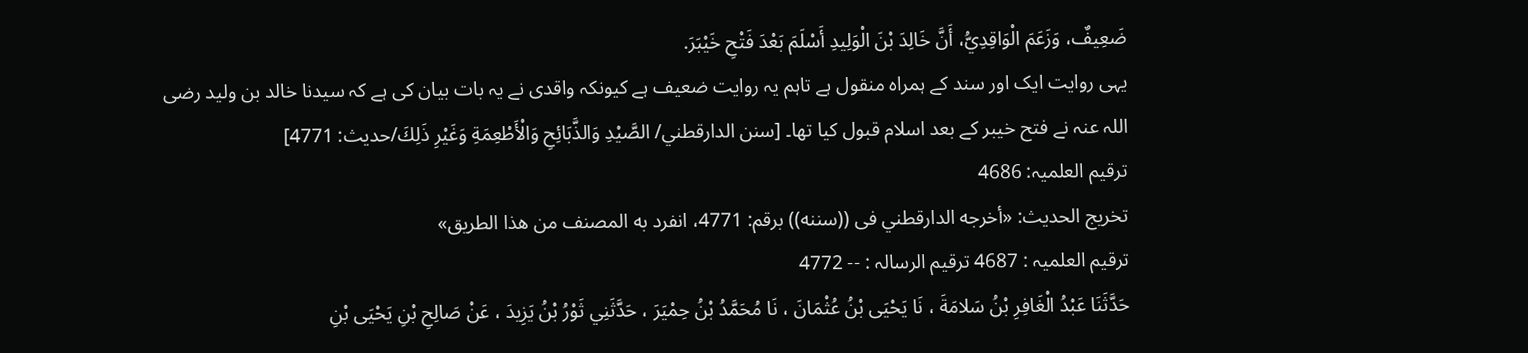ضَعِيفٌ، وَزَعَمَ الْوَاقِدِيُّ، أَنَّ خَالِدَ بْنَ الْوَلِيدِ أَسْلَمَ بَعْدَ فَتْحِ خَيْبَرَ.
یہی روایت ایک اور سند کے ہمراہ منقول ہے تاہم یہ روایت ضعیف ہے کیونکہ واقدی نے یہ بات بیان کی ہے کہ سیدنا خالد بن ولید رضی اللہ عنہ نے فتح خیبر کے بعد اسلام قبول کیا تھا۔ [سنن الدارقطني/ الصَّيْدِ وَالذَّبَائِحِ وَالْأَطْعِمَةِ وَغَيْرِ ذَلِكَ/حدیث: 4771]
ترقیم العلمیہ: 4686
تخریج الحدیث: «أخرجه الدارقطني فى ((سننه)) برقم: 4771، انفرد به المصنف من هذا الطريق»
ترقیم العلمیہ : 4687 ترقیم الرسالہ : -- 4772
حَدَّثَنَا عَبْدُ الْغَافِرِ بْنُ سَلامَةَ ، نَا يَحْيَى بْنُ عُثْمَانَ ، نَا مُحَمَّدُ بْنُ حِمْيَرَ ، حَدَّثَنِي ثَوْرُ بْنُ يَزِيدَ ، عَنْ صَالِحِ بْنِ يَحْيَى بْنِ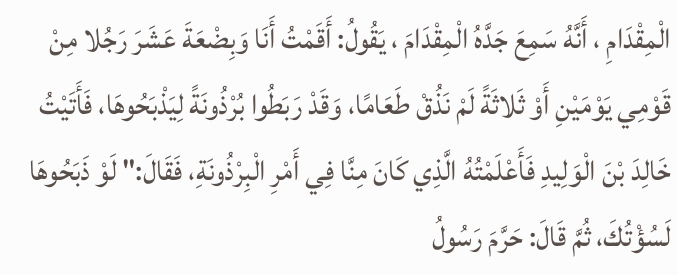الْمِقْدَامِ ، أَنَّهُ سَمِعَ جَدَّهُ الْمِقْدَامَ ، يَقُولُ: أَقَمْتُ أَنَا وَبِضْعَةَ عَشَرَ رَجُلا مِنْ قَوْمِي يَوْمَيْنِ أَوْ ثَلاثَةً لَمْ نَذُقْ طَعَامًا، وَقَدْ رَبَطُوا بُرْذُونَةً لِيَذْبَحُوهَا، فَأَتَيْتُ خَالِدَ بْنَ الْوَلِيدِ فَأَعْلَمْتُهُ الَّذِي كَانَ مِنَّا فِي أَمْرِ الْبِرْذُونَةِ، فَقَالَ:" لَوْ ذَبَحُوهَا لَسُؤْتُكَ، ثُمَّ قَالَ: حَرَّمَ رَسُولُ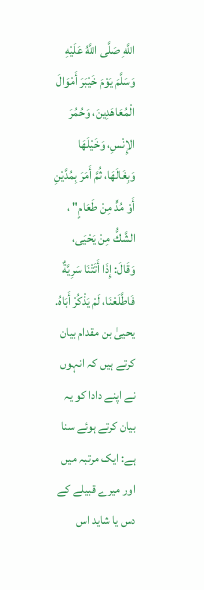اللَّهِ صَلَّى اللَّهُ عَلَيْهِ وَسَلَّمَ يَوْمَ خَيْبَرَ أَمْوَالَ الْمُعَاهَدِينَ، وَحُمُرَ الإِنْسِ، وَخَيْلَهَا وَبِغَالَهَا، ثُمَّ أَمَرَ بِمُدَّيْنِ أَوْ مُدٍّ مِنْ طَعَامٍ" ، الشَّكُّ مِنْ يَحْيَى، وَقَالَ: إِذَا أَتَتْنَا سَرِيَّةٌ فَاطَّلَعْنَا، لَمْ يَذْكُرْ أَبَاهُ.
یحییٰ بن مقدام بیان کرتے ہیں کہ انہوں نے اپنے دادا کو یہ بیان کرتے ہوئے سنا ہے: ایک مرتبہ میں اور میرے قبیلے کے دس یا شاید اس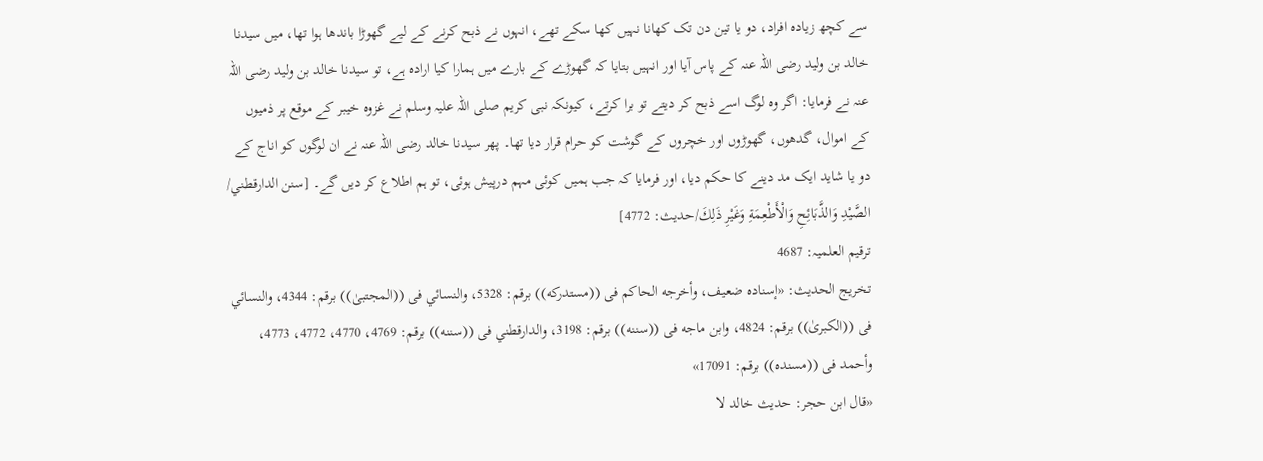سے کچھ زیادہ افراد، دو یا تین دن تک کھانا نہیں کھا سکے تھے، انہوں نے ذبح کرنے کے لیے گھوڑا باندھا ہوا تھا، میں سیدنا خالد بن ولید رضی اللہ عنہ کے پاس آیا اور انہیں بتایا کہ گھوڑے کے بارے میں ہمارا کیا ارادہ ہے، تو سیدنا خالد بن ولید رضی اللہ عنہ نے فرمایا: اگر وہ لوگ اسے ذبح کر دیتے تو برا کرتے، کیونکہ نبی کریم صلی اللہ علیہ وسلم نے غزوہ خیبر کے موقع پر ذمیوں کے اموال، گدھوں، گھوڑوں اور خچروں کے گوشت کو حرام قرار دیا تھا۔ پھر سیدنا خالد رضی اللہ عنہ نے ان لوگوں کو اناج کے دو یا شاید ایک مد دینے کا حکم دیا، اور فرمایا کہ جب ہمیں کوئی مہم درپیش ہوئی، تو ہم اطلاع کر دیں گے۔ [سنن الدارقطني/ الصَّيْدِ وَالذَّبَائِحِ وَالْأَطْعِمَةِ وَغَيْرِ ذَلِكَ/حدیث: 4772]
ترقیم العلمیہ: 4687
تخریج الحدیث: «إسناده ضعيف، وأخرجه الحاكم فى ((مستدركه)) برقم: 5328، والنسائي فى ((المجتبیٰ)) برقم: 4344، والنسائي فى ((الكبریٰ)) برقم: 4824، وابن ماجه فى ((سننه)) برقم: 3198، والدارقطني فى ((سننه)) برقم: 4769، 4770، 4772، 4773، وأحمد فى ((مسنده)) برقم: 17091»
«قال ابن حجر: حديث خالد لا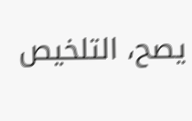يصح، التلخيص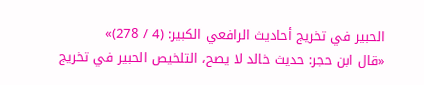الحبير في تخريج أحاديث الرافعي الكبير: (4 / 278)»
«قال ابن حجر: حديث خالد لا يصح، التلخيص الحبير في تخريج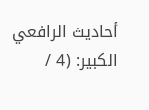أحاديث الرافعي الكبير: (4 /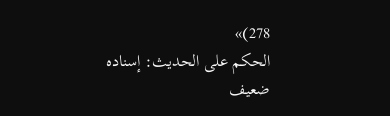278)»
الحكم على الحديث: إسناده ضعيف